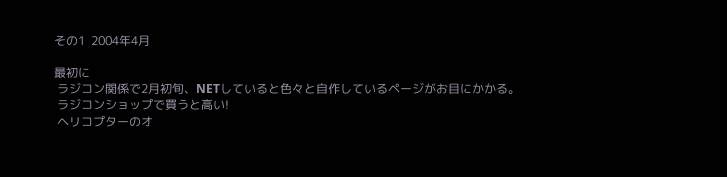その1  2004年4月

最初に
 ラジコン関係で2月初旬、NETしていると色々と自作しているページがお目にかかる。
 ラジコンショップで買うと高い!
 ヘリコプターのオ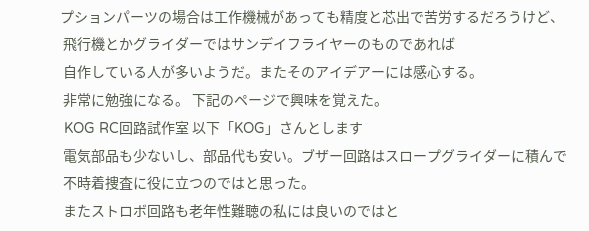プションパーツの場合は工作機械があっても精度と芯出で苦労するだろうけど、
 飛行機とかグライダーではサンデイフライヤーのものであれば
 自作している人が多いようだ。またそのアイデアーには感心する。
 非常に勉強になる。 下記のページで興味を覚えた。
 KOG RC回路試作室 以下「KOG」さんとします
 電気部品も少ないし、部品代も安い。ブザー回路はスロープグライダーに積んで
 不時着捜査に役に立つのではと思った。
 またストロボ回路も老年性難聴の私には良いのではと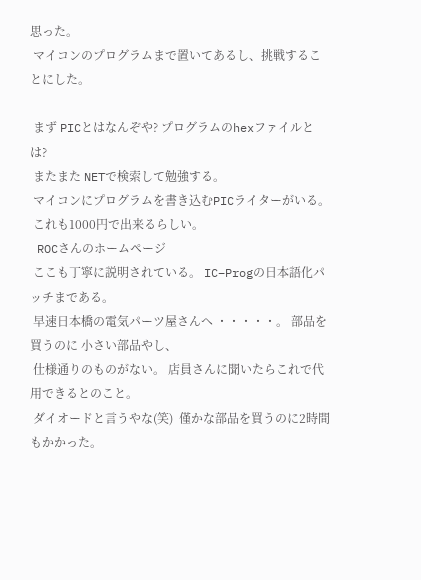思った。
 マイコンのプログラムまで置いてあるし、挑戦することにした。

 まず PICとはなんぞや? プログラムのhexファイルとは?
 またまた NETで検索して勉強する。
 マイコンにプログラムを書き込むPICライターがいる。
 これも1000円で出来るらしい。
 ROCさんのホームページ
 ここも丁寧に説明されている。 IC−Progの日本語化パッチまである。
 早速日本橋の電気パーツ屋さんへ ・・・・・。 部品を買うのに 小さい部品やし、
 仕様通りのものがない。 店員さんに聞いたらこれで代用できるとのこと。
 ダイオードと言うやな(笑)  僅かな部品を買うのに2時間もかかった。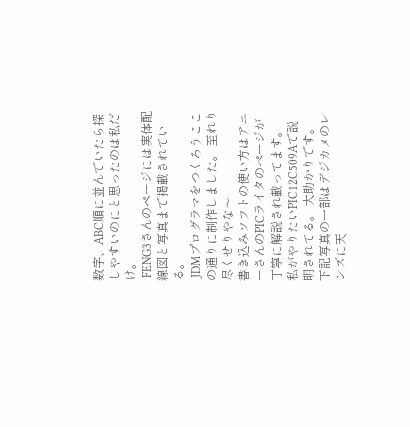数字、ABC順に並んでいたら探しやすいのにと思ったのは私だけ。
 FENG3さんのページには実体配線図と写真まで掲載されている。
 JDMプログラマをつくろうここの通りに制作しました。 至れり尽くせりやな〜
書き込みソフトの使い方はアニーさんのPICライタのぺージが丁寧に解説され載ってます。
私がやりたいPIC12C509Aで説明されてる。 大助かりです。
下記写真の一部はデジカメのレンズに天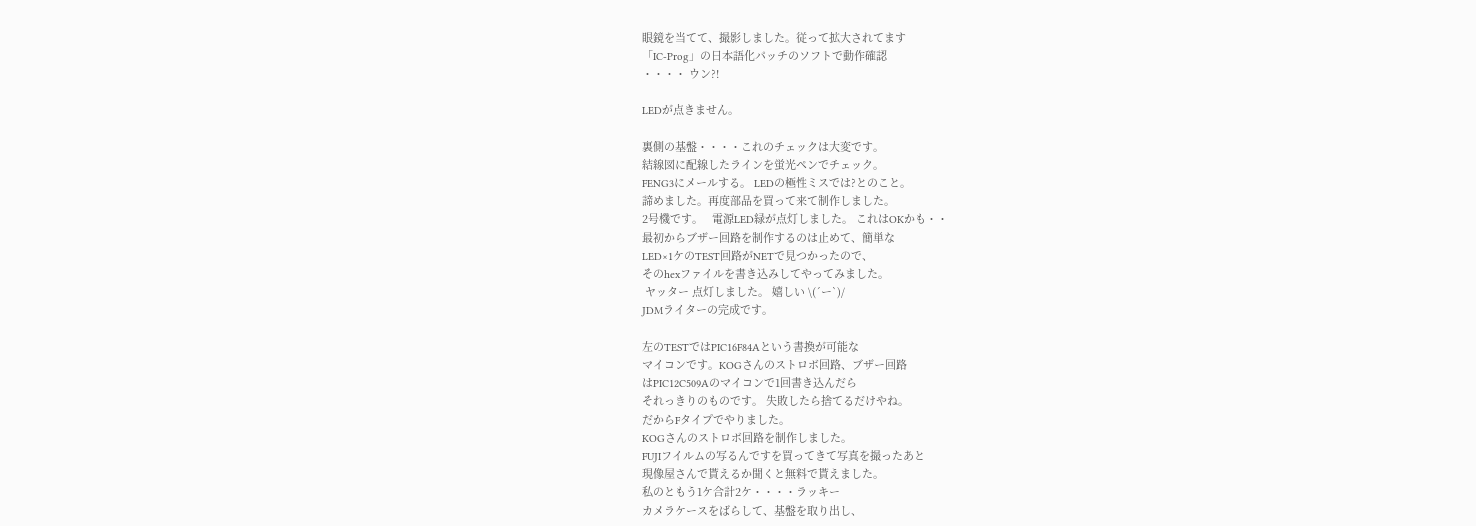眼鏡を当てて、撮影しました。従って拡大されてます
「IC-Prog」の日本語化パッチのソフトで動作確認
・・・・ ウン?!

LEDが点きません。

裏側の基盤・・・・これのチェックは大変です。
結線図に配線したラインを蛍光ペンでチェック。
FENG3にメールする。 LEDの極性ミスでは?とのこと。
諦めました。再度部品を買って来て制作しました。
2号機です。   電源LED緑が点灯しました。 これはOKかも・・
最初からブザー回路を制作するのは止めて、簡単な
LED×1ケのTEST回路がNETで見つかったので、
そのhexファイルを書き込みしてやってみました。
 ヤッター 点灯しました。 嬉しい \(´ー`)/
JDMライターの完成です。

左のTESTではPIC16F84Aという書換が可能な
マイコンです。KOGさんのストロボ回路、ブザー回路
はPIC12C509Aのマイコンで1回書き込んだら
それっきりのものです。 失敗したら捨てるだけやね。
だからFタイプでやりました。
KOGさんのストロボ回路を制作しました。
FUJIフイルムの写るんですを買ってきて写真を撮ったあと
現像屋さんで貰えるか聞くと無料で貰えました。
私のともう1ケ合計2ケ・・・・ラッキー
カメラケースをばらして、基盤を取り出し、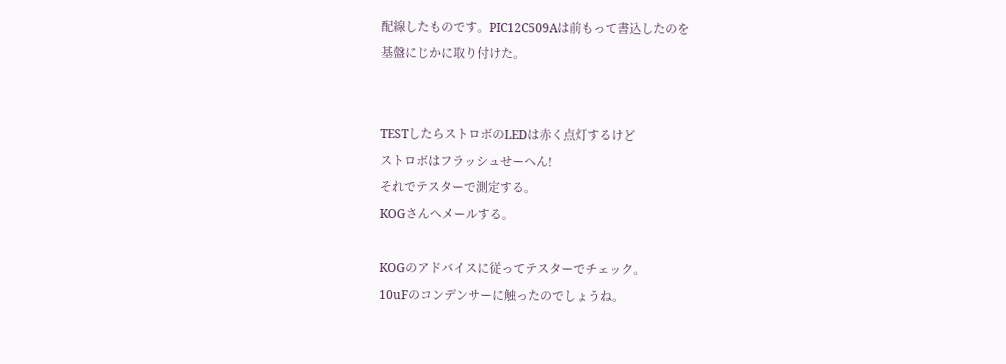配線したものです。PIC12C509Aは前もって書込したのを
基盤にじかに取り付けた。


TESTしたらストロボのLEDは赤く点灯するけど
ストロボはフラッシュせーへん!
それでテスターで測定する。
KOGさんへメールする。

KOGのアドバイスに従ってテスターでチェック。
10uFのコンデンサーに触ったのでしょうね。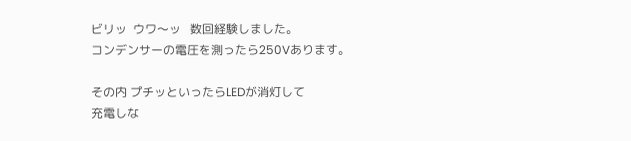ビリッ  ウワ〜ッ   数回経験しました。
コンデンサーの電圧を測ったら250Vあります。

その内 プチッといったらLEDが消灯して
充電しな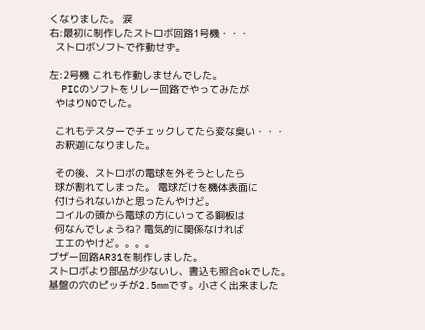くなりました。 涙
右:最初に制作したストロボ回路1号機・・・
  ストロボソフトで作動せず。

左:2号機 これも作動しませんでした。
  PICのソフトをリレー回路でやってみたが
  やはりNOでした。

  これもテスターでチェックしてたら変な臭い・・・
  お釈迦になりました。

  その後、ストロボの電球を外そうとしたら
  球が割れてしまった。 電球だけを機体表面に
  付けられないかと思ったんやけど。
  コイルの頭から電球の方にいってる銅板は
  何なんでしょうね? 電気的に関係なければ
  エエのやけど。。。。
ブザー回路AR31を制作しました。
ストロボより部品が少ないし、書込も照合okでした。
基盤の穴のピッチが2.5mmです。小さく出来ました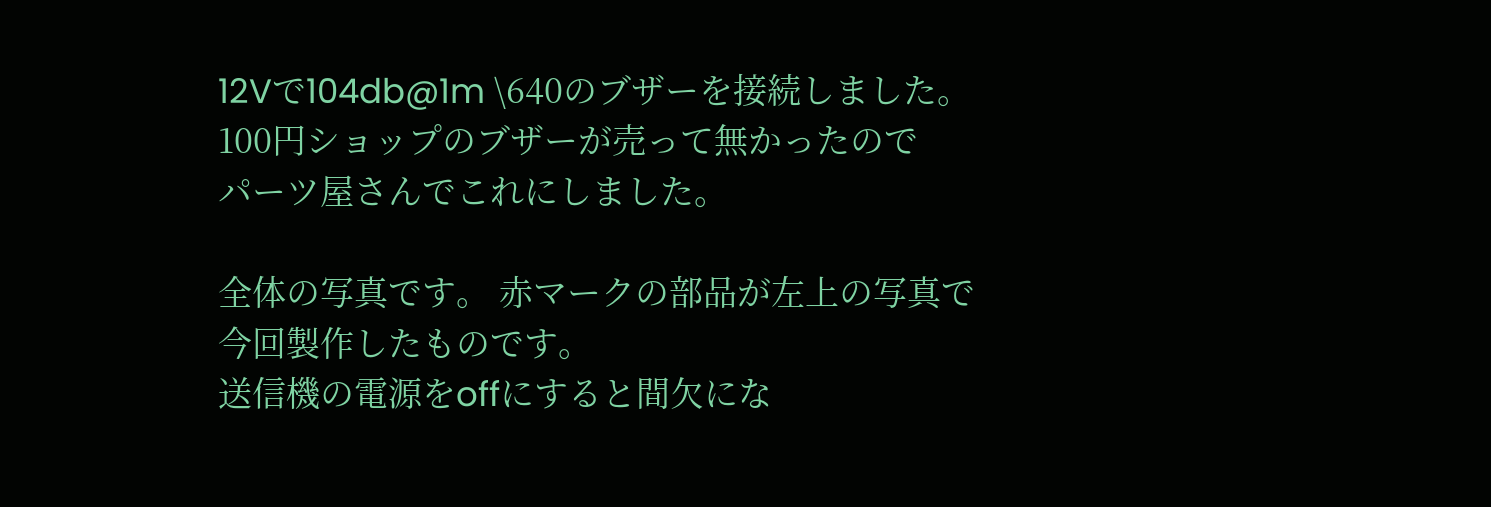12Vで104db@1m \640のブザーを接続しました。
100円ショップのブザーが売って無かったので
パーツ屋さんでこれにしました。

全体の写真です。 赤マークの部品が左上の写真で
今回製作したものです。
送信機の電源をoffにすると間欠にな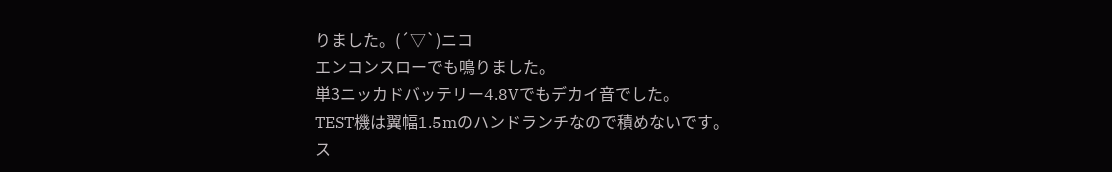りました。(´▽`)ニコ
エンコンスローでも鳴りました。
単3ニッカドバッテリー4.8Vでもデカイ音でした。
TEST機は翼幅1.5mのハンドランチなので積めないです。
ス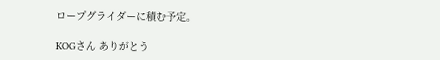ロープグライダーに積む予定。

KOGさん ありがとう